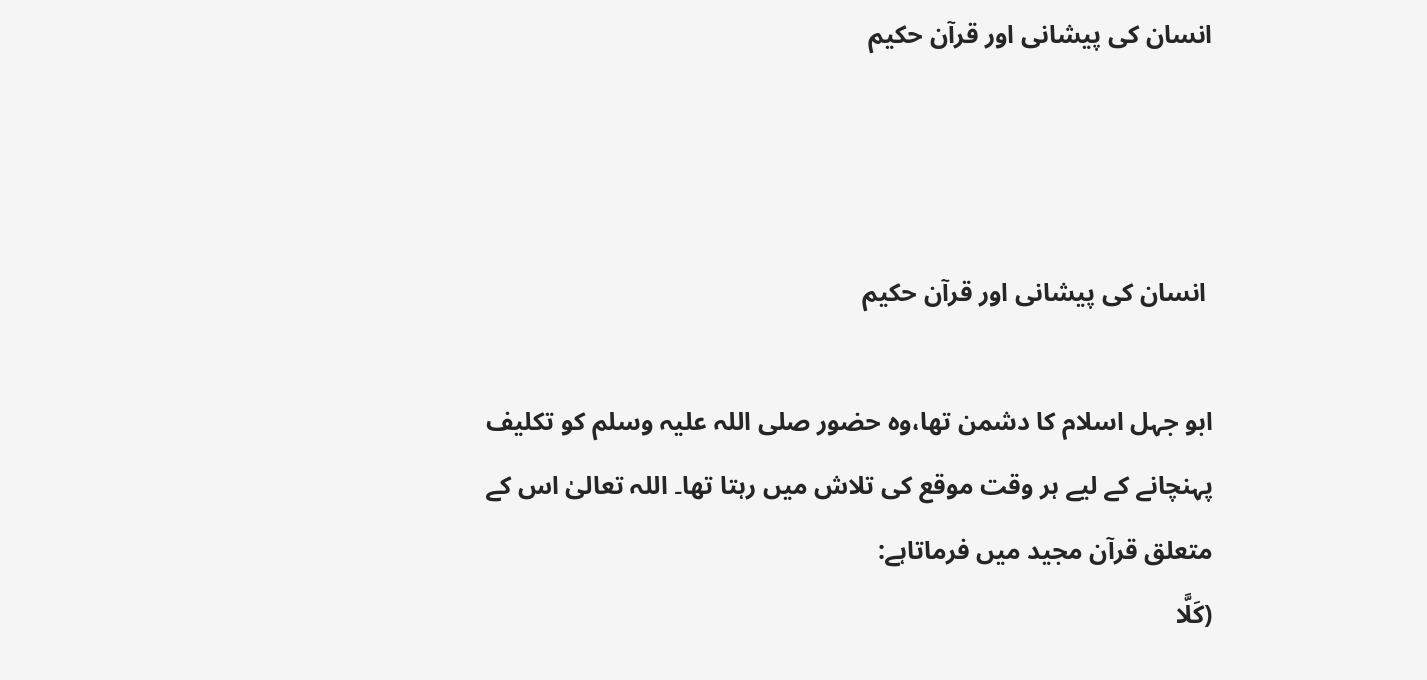انسان کی پیشانی اور قرآن حکیم



 انسان کی پیشانی اور قرآن حکیم

ابو جہل اسلام کا دشمن تھا،وہ حضور صلی اللہ علیہ وسلم کو تکلیف پہنچانے کے لیے ہر وقت موقع کی تلاش میں رہتا تھا۔ اللہ تعالیٰ اس کے متعلق قرآن مجید میں فرماتاہے:
(کَلَّا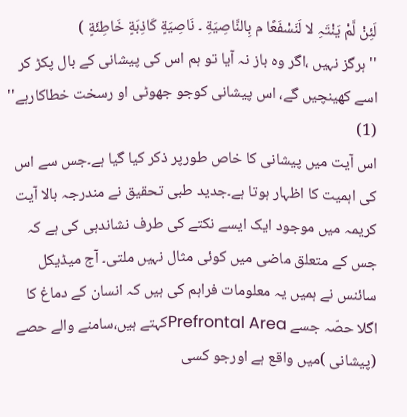لَئِنْ لَّمْ یَنْتَہِ لا لَنَسْفَعًا م بِالنَّاصِیَةِ ۔ نَاصِیَةٍ کَاذِبَةٍ خَاطِئَةٍ )
'' ہرگز نہیں ،اگر وہ باز نہ آیا تو ہم اس کی پیشانی کے بال پکڑ کر اسے کھینچیں گے، اس پیشانی کوجو جھوٹی او رسخت خطاکارہے'' (1)
اس آیت میں پیشانی کا خاص طورپر ذکر کیا گیا ہے۔جس سے اس کی اہمیت کا اظہار ہوتا ہے۔جدید طبی تحقیق نے مندرجہ بالا آیت کریمہ میں موجود ایک ایسے نکتے کی طرف نشاندہی کی ہے کہ جس کے متعلق ماضی میں کوئی مثال نہیں ملتی۔ آج میڈیکل سائنس نے ہمیں یہ معلومات فراہم کی ہیں کہ انسان کے دماغ کا اگلا حصّہ جسے Prefrontal Areaکہتے ہیں،سامنے والے حصے (پیشانی )میں واقع ہے اورجو کسی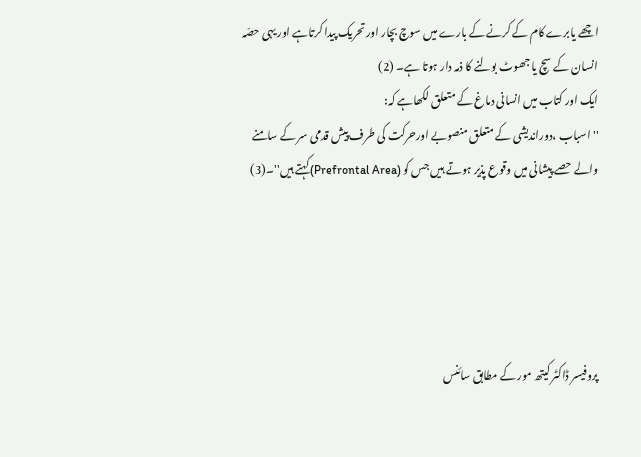اچھے یابرے کام کے کرنے کے بارے میں سوچ بچار اور تحریک پیدا کرتاہے اور یہی حصّہ انسان کے سچ یا جھوٹ بولنے کا ذمہ دار ہوتا ہے۔ (2)
ایک اور کتاب میں انسانی دماغ کے متعلق لکھاہے کہ:
''اسباب ،دوراندیشی کے متعلق منصوبے اورحرکت کی طرف پیش قدمی سر کے سامنے والے حصے پیشانی میں وقوع پذیر ہوتے ہیں جس کو (Prefrontal Area)کہتے ہیں''۔(3)





پروفیسر ڈاکٹر کیتھ مور کے مطابق سائنس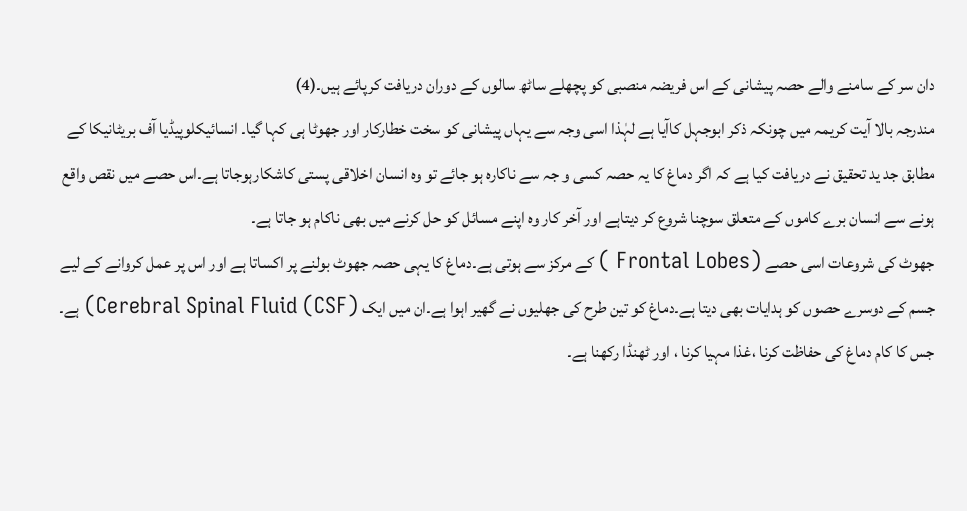دان سر کے سامنے والے حصہ پیشانی کے اس فریضہ منصبی کو پچھلے ساٹھ سالوں کے دوران دریافت کرپائے ہیں۔(4)
مندرجہ بالا آیت کریمہ میں چونکہ ذکر ابوجہل کاآیا ہے لہٰذا اسی وجہ سے یہاں پیشانی کو سخت خطارکار اور جھوٹا ہی کہا گیا۔ انسائیکلوپیڈیا آف بریٹانیکا کے مطابق جد ید تحقیق نے دریافت کیا ہے کہ اگر دماغ کا یہ حصہ کسی و جہ سے ناکارہ ہو جائے تو وہ انسان اخلاقی پستی کاشکارہوجاتا ہے۔اس حصے میں نقص واقع ہونے سے انسان برے کاموں کے متعلق سوچنا شروع کر دیتاہے اور آخر کار وہ اپنے مسائل کو حل کرنے میں بھی ناکام ہو جاتا ہے۔
جھوٹ کی شروعات اسی حصے (Frontal Lobes ) کے مرکز سے ہوتی ہے۔دماغ کا یہی حصہ جھوٹ بولنے پر اکساتا ہے اور اس پر عمل کروانے کے لیے جسم کے دوسرے حصوں کو ہدایات بھی دیتا ہے۔دماغ کو تین طرح کی جھلیوں نے گھیر اہوا ہے۔ان میں ایک Cerebral Spinal Fluid (CSF)) ہے۔ جس کا کام دماغ کی حفاظت کرنا ،غذا مہیا کرنا ، اور ٹھنڈا رکھنا ہے۔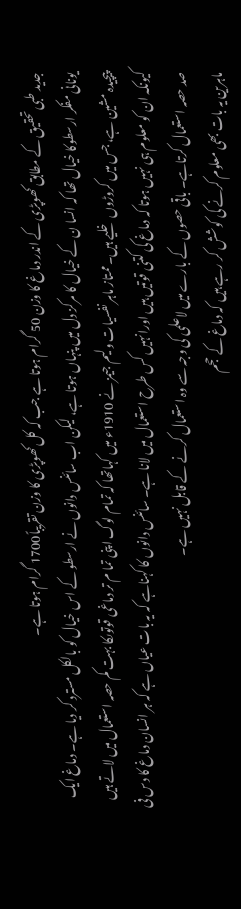جدید طبی تحقیق کے مطابق کھوپڑی کے اندر دماغ کا وزن 50 گرام ہوتا ہے جب کہ کل کھوپڑی کا وزن تقریباً1700 گرام ہوتا ہے۔
یونانی مفکر ارسطوکا خیال تھا کہ انسا ن کے خیال کا مرکز دل میں پنہاں ہوتا ہے، لیکن اب سائنس دانوں نے ارسطو کے اس خیال کو بالکل مسترد کر دیا ہے۔ دماغ ایک پیچیدہ مشین ہے، جس میں کروڑوں خلیے ہیں۔ممتاز ماہر نفسیات ولیم جیمز نے 1910ء میں کہاتھا کہ تمام لوگ اپنی تما م تر دماغی قوتوںکا بہت کم حصہ استعمال میں لاتے ہیں کیونکہ ان کو معلوم ہی نہیں ہوتا کہ دماغ کی کتنی قوتیں ہیں اورانہیں کس طرح استعمال میں لانا ہے۔ سائنس دانوں کا کہناہے کہ یہ بات عیاں ہے کہ ہر انسان دماغ کا دس فی صد حصہ استعمال کرتاہے۔ باقی حصوں کے بارے میں لاعلمی کی وجہ سے وہ استعمال کرنے کے قابل نہیں ہے۔
ماہرین یہ بات بھی معلوم کرنے کی کوشش کر رہے ہیں کہ دماغ کے حجم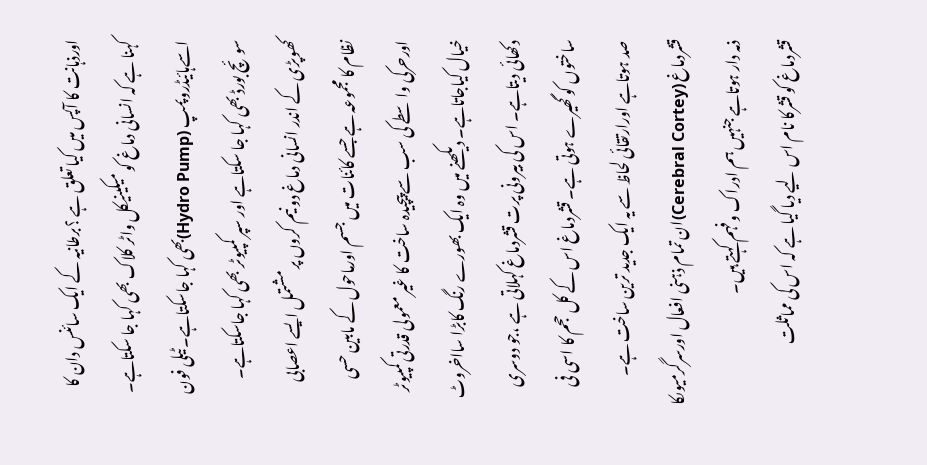اورذہانت کا آپس میں کیا تعلق ہے ؟برطانیہ کے ایک سائنس دان کا کہنا ہے کہ انسانی دماغ کو میکینیکل واٹر کلاک بھی کہا جا سکتاہے۔ اسےہائیڈروپمپ (Hydro Pump)بھی کہا جاسکتاہے۔ ٹیلی فون سوئچ بورڈ بھی کہا جا سکتاہے اور سپر کمپیوٹر بھی کہا جاسکتاہے۔
کھوپڑی کے اندر انسانی دماغ دو نیم کروں پر مشتمل ایسے اعصابی نظام کا مجموعہ ہے جسے کائنات میں جسم اورماحول کے مابین حسی اورحرکی واسطے کی سب سے پیچیدہ ساخت کا غیر معمولی قدرتی کمپیوٹر خیال کیاجاتاہے۔ دیکھنے میں وہ ایک بھورے رنگ کابڑا سااخروٹ دکھائی دیتاہے۔ اس کی بیرونی پرت قشردماغ کہلاتی ہے ،جو دوسری ساختوں کو گھیرے ہوتی ہے۔ قشردماغ اس کے کل حجم کا اسی فی صد ہوتاہے اورارتقائی لحاظ سے یہ ایک جدید ترین ساخت ہے۔ قشردماغ (Cerebral Cortey)ان تمام ذہنی افعال اورسرگرمیوںکا ذمہ دار ہوتاہے جنہیں ہم ادراک وفہم کہتے ہیں۔
قشردماغ کو قشرکا نام اس لیے دیا گیا ہے کہ اس کی مماثلت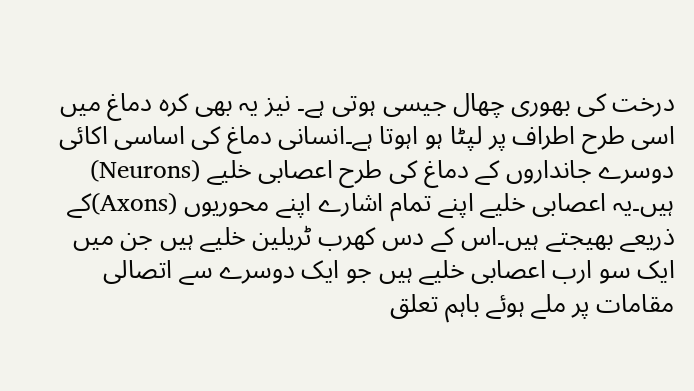درخت کی بھوری چھال جیسی ہوتی ہے۔ نیز یہ بھی کرہ دماغ میں اسی طرح اطراف پر لپٹا ہو اہوتا ہے۔انسانی دماغ کی اساسی اکائی دوسرے جانداروں کے دماغ کی طرح اعصابی خلیے (Neurons) ہیں۔یہ اعصابی خلیے اپنے تمام اشارے اپنے محوریوں (Axons)کے ذریعے بھیجتے ہیں۔اس کے دس کھرب ٹریلین خلیے ہیں جن میں ایک سو ارب اعصابی خلیے ہیں جو ایک دوسرے سے اتصالی مقامات پر ملے ہوئے باہم تعلق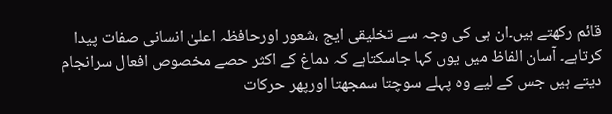قائم رکھتے ہیں۔ان ہی کی وجہ سے تخلیقی ایج ،شعور اورحافظہ اعلیٰ انسانی صفات پیدا کرتاہے۔ آسان الفاظ میں یوں کہا جاسکتاہے کہ دماغ کے اکثر حصے مخصوص افعال سرانجام دیتے ہیں جس کے لیے وہ پہلے سوچتا سمجھتا اورپھر حرکات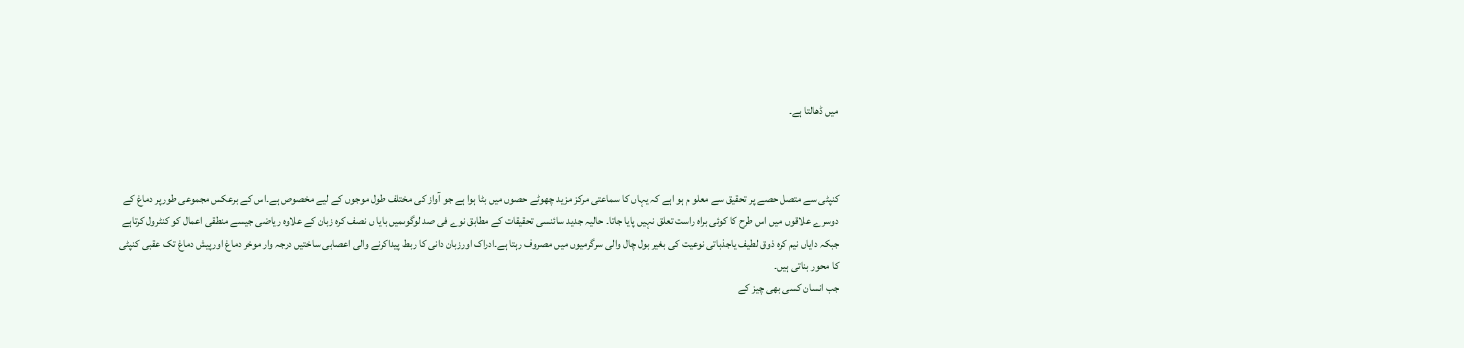میں ڈھالتا ہے۔



کنپٹی سے متصل حصے پر تحقیق سے معلو م ہو اہے کہ یہاں کا سماعتی مرکز مزید چھوٹے حصوں میں بٹا ہوا ہے جو آواز کی مختلف طول موجوں کے لیے مخصوص ہے۔اس کے برعکس مجموعی طورپر دماغ کے دوسرے علاقوں میں اس طرح کا کوئی براہ راست تعلق نہیں پایا جاتا۔ حالیہ جدید سائنسی تحقیقات کے مطابق نوے فی صد لوگوںمیں بایا ں نصف کرہ زبان کے علاوہ ریاضی جیسے منطقی اعمال کو کنٹرول کرتاہے جبکہ دایاں نیم کرہ ذوق لطیف یاجذباتی نوعیت کی بغیر بول چال والی سرگرمیوں میں مصروف رہتا ہے۔ادراک اورزبان دانی کا ربط پیداکرنے والی اعصابی ساختیں درجہ وار موخر دماغ اورپیش دماغ تک عقبی کنپٹی کا محور بناتی ہیں۔
جب انسان کسی بھی چیز کے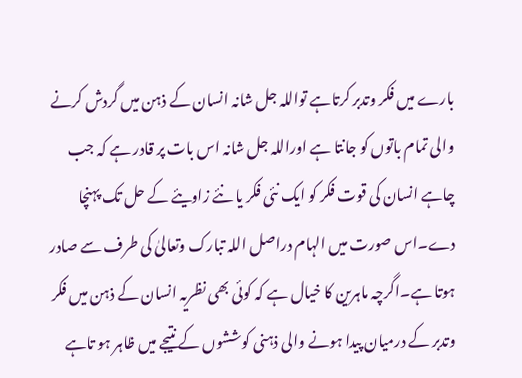بارے میں فکر وتدبر کرتاہے تواللہ جل شانہ انسان کے ذہن میں گردش کرنے والی تمام باتوں کو جانتا ہے اوراللہ جل شانہ اس بات پر قادر ہے کہ جب چاہے انسان کی قوت فکر کو ایک نئی فکر یا نئے زاویئے کے حل تک پہنچا دے۔اس صورت میں الہام دراصل اللہ تبارک وتعالیٰ کی طرف سے صادر ہوتا ہے۔اگرچہ ماہرین کا خیال ہے کہ کوئی بھی نظریہ انسان کے ذہن میں فکر وتدبر کے درمیان پیدا ہونے والی ذہنی کوششوں کے نتیجے میں ظاہر ہو تاہے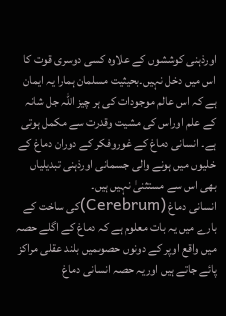اورذہنی کوششوں کے علاوہ کسی دوسری قوت کا اس میں دخل نہیں۔بحیثیت مسلمان ہمارا یہ ایمان ہے کہ اس عالم موجودات کی ہر چیز اللہ جل شانہ کے علم اوراس کی مشیت وقدرت سے مکمل ہوتی ہے۔ انسانی دماغ کے غوروفکر کے دوران دماغ کے خلیوں میں ہونے والی جسمانی اورذہنی تبدیلیاں بھی اس سے مستثنیٰ نہیں ہیں۔
انسانی دماغ (Cerebrum)کی ساخت کے بارے میں یہ بات معلوم ہے کہ دماغ کے اگلے حصہ میں واقع اوپر کے دونوں حصوںمیں بلند عقلی مراکز پائے جاتے ہیں اوریہ حصہ انسانی دماغ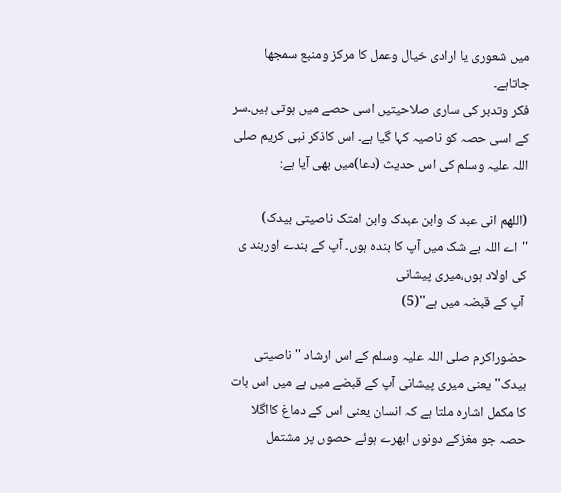میں شعوری یا ارادی خیال وعمل کا مرکز ومنبع سمجھا جاتاہے۔
فکر وتدبر کی ساری صلاحیتیں اسی حصے میں ہوتی ہیں۔سر کے اسی حصہ کو ناصیہ کہا گیا ہے۔ اس کاذکر نبی کریم صلی اللہ علیہ وسلم کی اس حدیث (دعا)میں بھی آیا ہے:

(اللھم انی عبد ک وابن عبدک وابن امتک ناصیتی بیدک)
''اے اللہ بے شک میں آپ کا بندہ ہوں۔ آپ کے بندے اوربند ی کی اولاد ہوں،میری پیشانی
 آپ کے قبضہ میں ہے''(5)

حضوراکرم صلی اللہ علیہ وسلم کے اس ارشاد ''ناصیتی بیدک''یعنی میری پیشانی آپ کے قبضے میں ہے میں اس بات کا مکمل اشارہ ملتا ہے کہ انسان یعنی اس کے دماغ کااگلا حصہ جو مغزکے دونوں ابھرے ہوئے حصوں پر مشتمل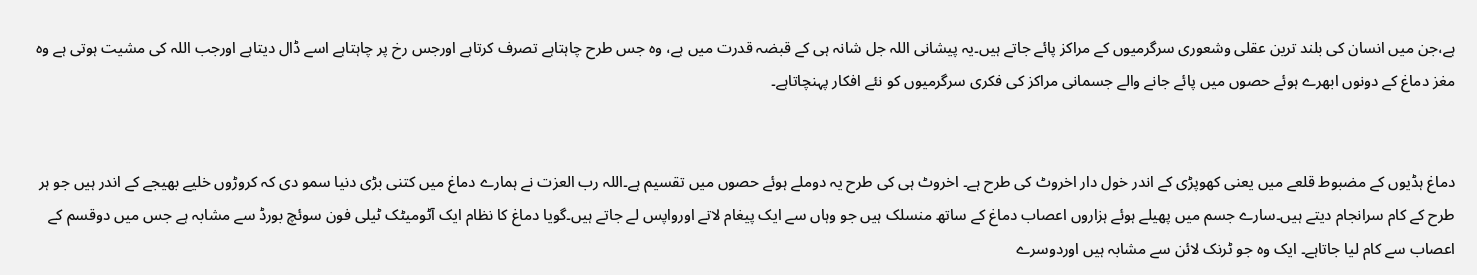ہے،جن میں انسان کی بلند ترین عقلی وشعوری سرگرمیوں کے مراکز پائے جاتے ہیں۔یہ پیشانی اللہ جل شانہ ہی کے قبضہ قدرت میں ہے، وہ جس طرح چاہتاہے تصرف کرتاہے اورجس رخ پر چاہتاہے اسے ڈال دیتاہے اورجب اللہ کی مشیت ہوتی ہے وہ مغز دماغ کے دونوں ابھرے ہوئے حصوں میں پائے جانے والے جسمانی مراکز کی فکری سرگرمیوں کو نئے افکار پہنچاتاہے۔


دماغ ہڈیوں کے مضبوط قلعے میں یعنی کھوپڑی کے اندر خول دار اخروٹ کی طرح ہے۔ اخروٹ ہی کی طرح یہ دوملے ہوئے حصوں میں تقسیم ہے۔اللہ رب العزت نے ہمارے دماغ میں کتنی بڑی دنیا سمو دی کہ کروڑوں خلیے بھیجے کے اندر ہیں جو ہر طرح کے کام سرانجام دیتے ہیں۔سارے جسم میں پھیلے ہوئے ہزاروں اعصاب دماغ کے ساتھ منسلک ہیں جو وہاں سے ایک پیغام لاتے اورواپس لے جاتے ہیں۔گویا دماغ کا نظام ایک آٹومیٹک ٹیلی فون سوئچ بورڈ سے مشابہ ہے جس میں دوقسم کے اعصاب سے کام لیا جاتاہے۔ ایک وہ جو ٹرنک لائن سے مشابہ ہیں اوردوسرے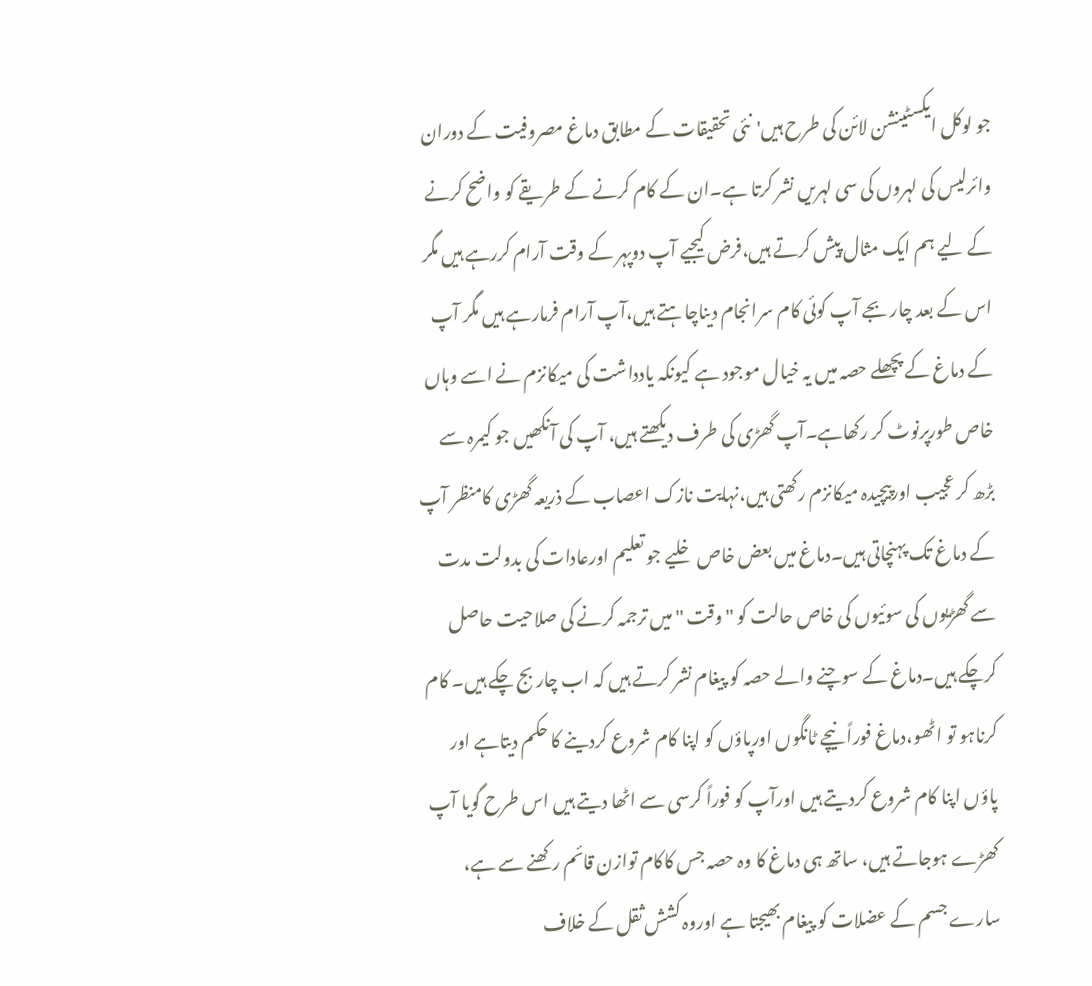جو لوکل ایکسٹینشن لائن کی طرح ہیں'نئی تحقیقات کے مطابق دماغ مصروفیت کے دوران وائرلیس کی لہروں کی سی لہریں نشر کرتا ہے۔ان کے کام کرنے کے طریقے کو واضح کرنے کے لیے ہم ایک مثال پیش کرتے ہیں،فرض کیجیے آپ دوپہر کے وقت آرام کررہے ہیں مگر اس کے بعد چار بجے آپ کوئی کام سرانجام دیناچاہتے ہیں،آپ آرام فرمارہے ہیں مگر آپ کے دماغ کے پچھلے حصہ میں یہ خیال موجود ہے کیونکہ یادداشت کی میکانزم نے اسے وہاں خاص طورپرنوٹ کر رکھاہے۔آپ گھڑی کی طرف دیکھتے ہیں، آپ کی آنکھیں جو کیمرہ سے بڑھ کر عجیب اورپیچیدہ میکانزم رکھتی ہیں،نہایت نازک اعصاب کے ذریعہ گھڑی کامنظر آپ کے دماغ تک پہنچاتی ہیں۔دماغ میں بعض خاص خلیے جو تعلیم اورعادات کی بدولت مدت سے گھڑیوں کی سوئیوں کی خاص حالت کو ''وقت ''میں ترجمہ کرنے کی صلاحیت حاصل کرچکے ہیں۔دماغ کے سوچنے والے حصہ کو پیغام نشر کرتے ہیں کہ اب چار بج چکے ہیں۔ کام کرناہو تو اٹھو،دماغ فوراً نیچے ٹانگوں اورپاؤں کو اپنا کام شروع کردینے کا حکم دیتاہے اور پاؤں اپنا کام شروع کردیتے ہیں اورآپ کو فوراً کرسی سے اٹھا دیتے ہیں اس طرح گویا آپ کھڑے ہوجاتے ہیں، ساتھ ہی دماغ کا وہ حصہ جس کاکام توازن قائم رکھنے سے ہے، سارے جسم کے عضلات کو پیغام بھیجتا ہے اوروہ کشش ثقل کے خلاف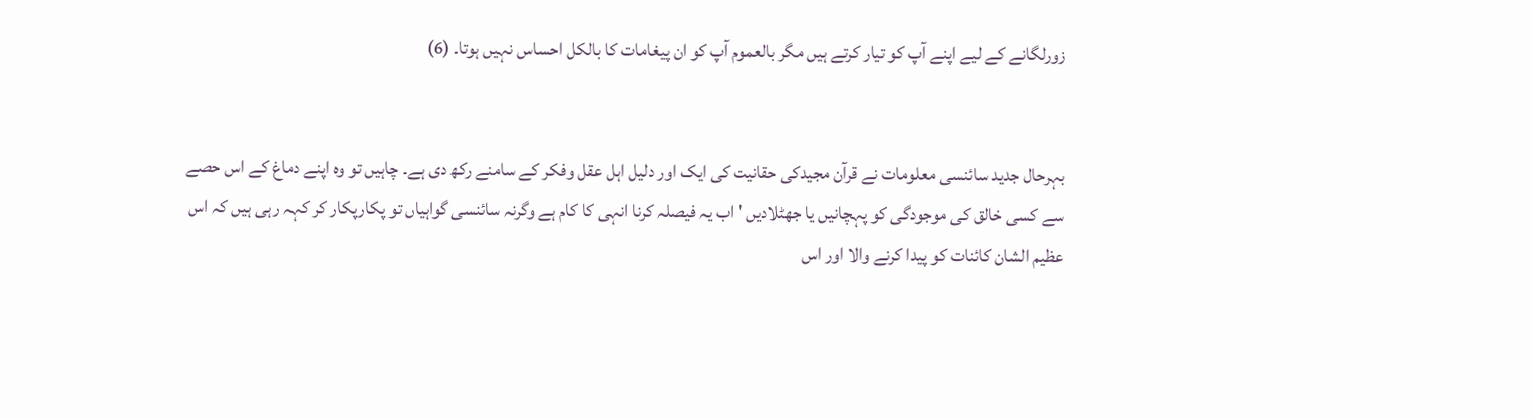زورلگانے کے لیے اپنے آپ کو تیار کرتے ہیں مگر بالعموم آپ کو ان پیغامات کا بالکل احساس نہیں ہوتا۔ (6)


بہرحال جدید سائنسی معلومات نے قرآن مجیدکی حقانیت کی ایک اور دلیل اہل عقل وفکر کے سامنے رکھ دی ہے۔ چاہیں تو وہ اپنے دماغ کے اس حصے سے کسی خالق کی موجودگی کو پہچانیں یا جھٹلادیں 'اب یہ فیصلہ کرنا انہی کا کام ہے وگرنہ سائنسی گواہیاں تو پکارپکار کر کہہ رہی ہیں کہ اس عظیم الشان کائنات کو پیدا کرنے والا اور اس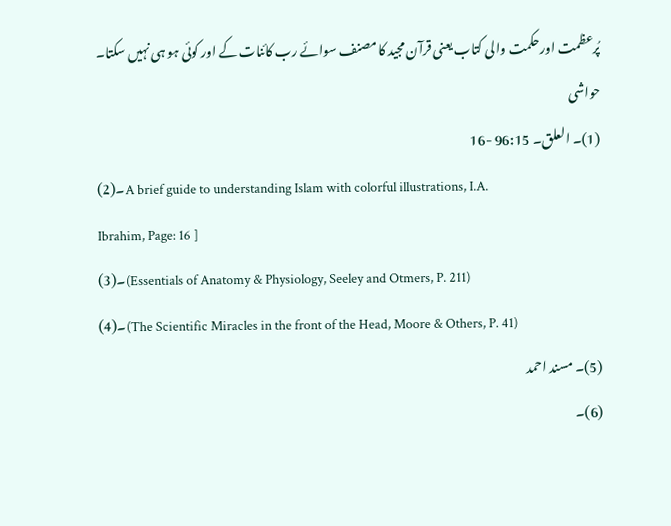پُرعظمت اورحکمت والی کتاب یعنی قرآن مجید کا مصنف سوائے رب کائنات کے اور کوئی ہو ہی نہیں سکتا۔
حواشی
(1)۔ العلق۔ 96:15 -16
(2)۔A brief guide to understanding Islam with colorful illustrations, I.A.
Ibrahim, Page: 16 ]
(3)۔(Essentials of Anatomy & Physiology, Seeley and Otmers, P. 211)
(4)۔(The Scientific Miracles in the front of the Head, Moore & Others, P. 41)
(5)۔ مسند احمد
(6)۔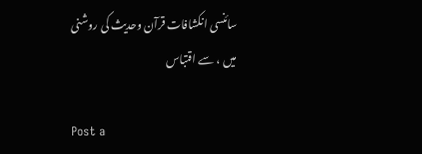سائنسی انکشافات قرآن وحدیث کی روشنی میں ، سے اقتباس

Post a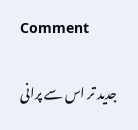Comment

جدید تر اس سے پرانی